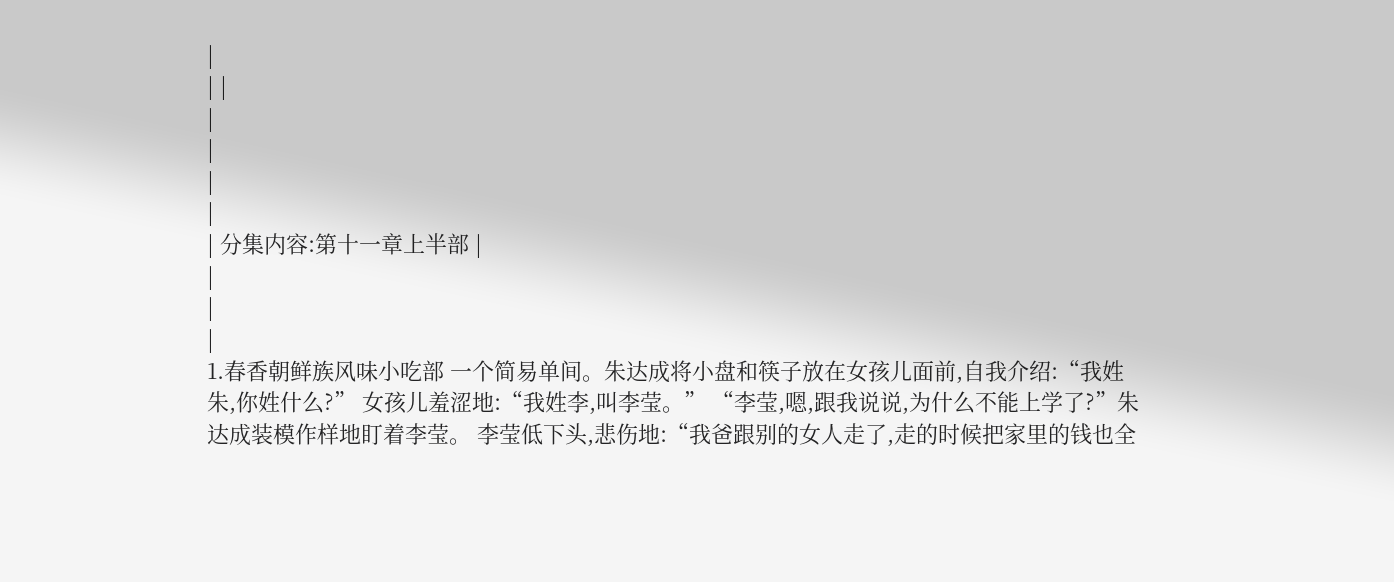|
| |
|
|
|
|
| 分集内容:第十一章上半部 |
|
|
|
1.春香朝鲜族风味小吃部 一个简易单间。朱达成将小盘和筷子放在女孩儿面前,自我介绍:“我姓朱,你姓什么?” 女孩儿羞涩地:“我姓李,叫李莹。” “李莹,嗯,跟我说说,为什么不能上学了?”朱达成装模作样地盯着李莹。 李莹低下头,悲伤地:“我爸跟别的女人走了,走的时候把家里的钱也全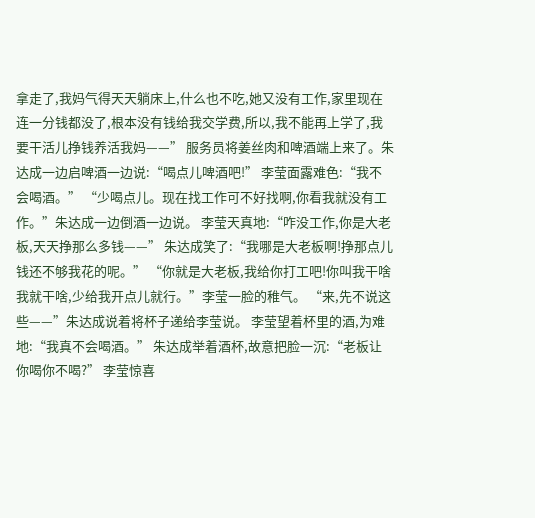拿走了,我妈气得天天躺床上,什么也不吃,她又没有工作,家里现在连一分钱都没了,根本没有钱给我交学费,所以,我不能再上学了,我要干活儿挣钱养活我妈——” 服务员将姜丝肉和啤酒端上来了。朱达成一边启啤酒一边说:“喝点儿啤酒吧!” 李莹面露难色:“我不会喝酒。” “少喝点儿。现在找工作可不好找啊,你看我就没有工作。”朱达成一边倒酒一边说。 李莹天真地:“咋没工作,你是大老板,天天挣那么多钱——” 朱达成笑了:“我哪是大老板啊!挣那点儿钱还不够我花的呢。” “你就是大老板,我给你打工吧!你叫我干啥我就干啥,少给我开点儿就行。”李莹一脸的稚气。 “来,先不说这些——”朱达成说着将杯子递给李莹说。 李莹望着杯里的酒,为难地:“我真不会喝酒。” 朱达成举着酒杯,故意把脸一沉:“老板让你喝你不喝?” 李莹惊喜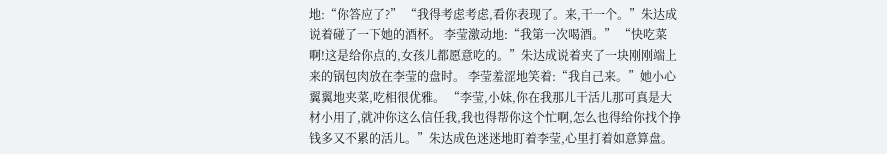地:“你答应了?” “我得考虑考虑,看你表现了。来,干一个。”朱达成说着碰了一下她的酒杯。 李莹激动地:“我第一次喝酒。” “快吃菜啊!这是给你点的,女孩儿都愿意吃的。”朱达成说着夹了一块刚刚端上来的锅包肉放在李莹的盘时。 李莹羞涩地笑着:“我自己来。”她小心翼翼地夹菜,吃相很优雅。 “李莹,小妹,你在我那儿干活儿那可真是大材小用了,就冲你这么信任我,我也得帮你这个忙啊,怎么也得给你找个挣钱多又不累的活儿。”朱达成色迷迷地盯着李莹,心里打着如意算盘。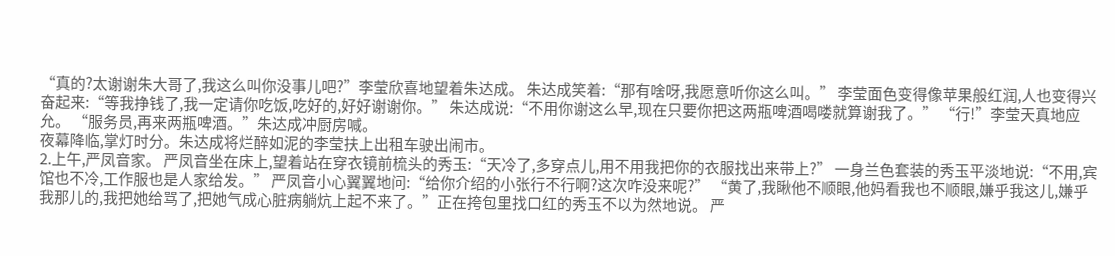“真的?太谢谢朱大哥了,我这么叫你没事儿吧?”李莹欣喜地望着朱达成。 朱达成笑着:“那有啥呀,我愿意听你这么叫。” 李莹面色变得像苹果般红润,人也变得兴奋起来:“等我挣钱了,我一定请你吃饭,吃好的,好好谢谢你。” 朱达成说:“不用你谢这么早,现在只要你把这两瓶啤酒喝喽就算谢我了。” “行!”李莹天真地应允。 “服务员,再来两瓶啤酒。”朱达成冲厨房喊。
夜幕降临,掌灯时分。朱达成将烂醉如泥的李莹扶上出租车驶出闹市。
2.上午,严凤音家。 严凤音坐在床上,望着站在穿衣镜前梳头的秀玉:“天冷了,多穿点儿,用不用我把你的衣服找出来带上?” 一身兰色套装的秀玉平淡地说:“不用,宾馆也不冷,工作服也是人家给发。” 严凤音小心翼翼地问:“给你介绍的小张行不行啊?这次咋没来呢?” “黄了,我瞅他不顺眼,他妈看我也不顺眼,嫌乎我这儿,嫌乎我那儿的,我把她给骂了,把她气成心脏病躺炕上起不来了。”正在挎包里找口红的秀玉不以为然地说。 严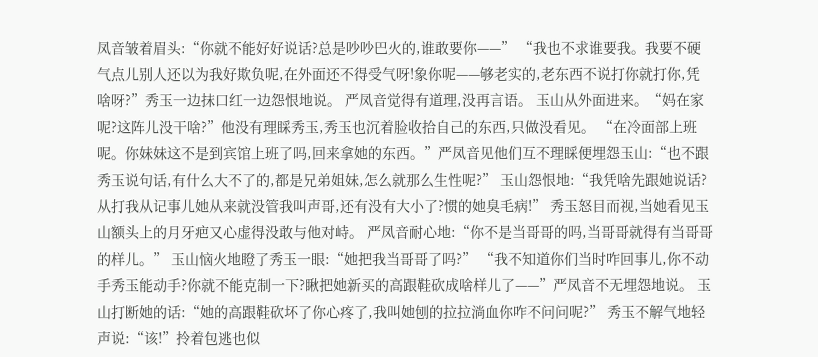凤音皱着眉头:“你就不能好好说话?总是吵吵巴火的,谁敢要你——” “我也不求谁要我。我要不硬气点儿别人还以为我好欺负呢,在外面还不得受气呀!象你呢——够老实的,老东西不说打你就打你,凭啥呀?”秀玉一边抹口红一边怨恨地说。 严凤音觉得有道理,没再言语。 玉山从外面进来。“妈在家呢?这阵儿没干啥?”他没有理睬秀玉,秀玉也沉着脸收拾自己的东西,只做没看见。 “在冷面部上班呢。你妹妹这不是到宾馆上班了吗,回来拿她的东西。”严凤音见他们互不理睬便埋怨玉山:“也不跟秀玉说句话,有什么大不了的,都是兄弟姐妹,怎么就那么生性呢?” 玉山怨恨地:“我凭啥先跟她说话?从打我从记事儿她从来就没管我叫声哥,还有没有大小了?惯的她臭毛病!” 秀玉怒目而视,当她看见玉山额头上的月牙疤又心虚得没敢与他对峙。 严凤音耐心地:“你不是当哥哥的吗,当哥哥就得有当哥哥的样儿。” 玉山恼火地瞪了秀玉一眼:“她把我当哥哥了吗?” “我不知道你们当时咋回事儿,你不动手秀玉能动手?你就不能克制一下?瞅把她新买的高跟鞋砍成啥样儿了——”严凤音不无埋怨地说。 玉山打断她的话:“她的高跟鞋砍坏了你心疼了,我叫她刨的拉拉淌血你咋不问问呢?” 秀玉不解气地轻声说:“该!”拎着包逃也似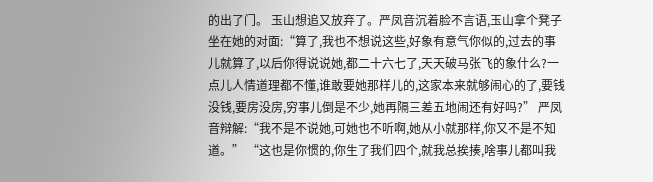的出了门。 玉山想追又放弃了。严凤音沉着脸不言语,玉山拿个凳子坐在她的对面:“算了,我也不想说这些,好象有意气你似的,过去的事儿就算了,以后你得说说她,都二十六七了,天天破马张飞的象什么?一点儿人情道理都不懂,谁敢要她那样儿的,这家本来就够闹心的了,要钱没钱,要房没房,穷事儿倒是不少,她再隔三差五地闹还有好吗?” 严凤音辩解:“我不是不说她,可她也不听啊,她从小就那样,你又不是不知道。” “这也是你惯的,你生了我们四个,就我总挨揍,啥事儿都叫我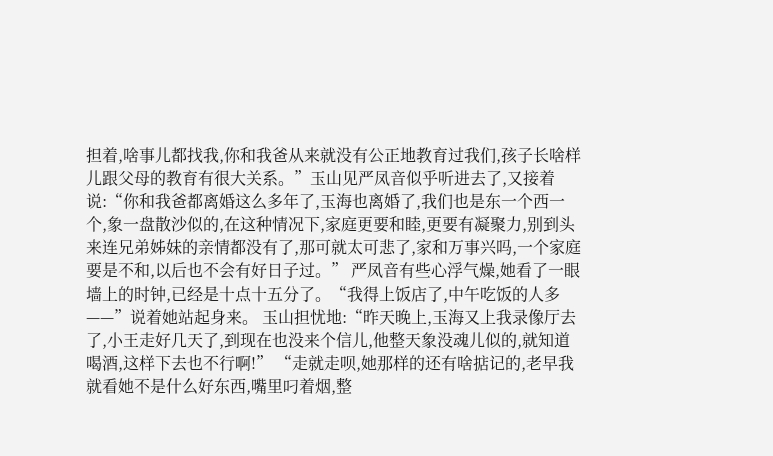担着,啥事儿都找我,你和我爸从来就没有公正地教育过我们,孩子长啥样儿跟父母的教育有很大关系。”玉山见严凤音似乎听进去了,又接着说:“你和我爸都离婚这么多年了,玉海也离婚了,我们也是东一个西一个,象一盘散沙似的,在这种情况下,家庭更要和睦,更要有凝聚力,别到头来连兄弟姊妹的亲情都没有了,那可就太可悲了,家和万事兴吗,一个家庭要是不和,以后也不会有好日子过。” 严凤音有些心浮气燥,她看了一眼墙上的时钟,已经是十点十五分了。“我得上饭店了,中午吃饭的人多——”说着她站起身来。 玉山担忧地:“昨天晚上,玉海又上我录像厅去了,小王走好几天了,到现在也没来个信儿,他整天象没魂儿似的,就知道喝酒,这样下去也不行啊!” “走就走呗,她那样的还有啥掂记的,老早我就看她不是什么好东西,嘴里叼着烟,整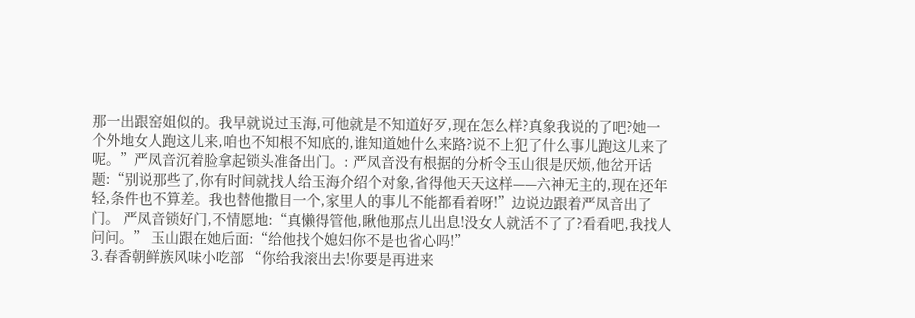那一出跟窑姐似的。我早就说过玉海,可他就是不知道好歹,现在怎么样?真象我说的了吧?她一个外地女人跑这儿来,咱也不知根不知底的,谁知道她什么来路?说不上犯了什么事儿跑这儿来了呢。”严凤音沉着脸拿起锁头准备出门。: 严凤音没有根据的分析令玉山很是厌烦,他岔开话题:“别说那些了,你有时间就找人给玉海介绍个对象,省得他天天这样——六神无主的,现在还年轻,条件也不算差。我也替他撒目一个,家里人的事儿不能都看着呀!”边说边跟着严凤音出了门。 严凤音锁好门,不情愿地:“真懒得管他,瞅他那点儿出息!没女人就活不了了?看看吧,我找人问问。” 玉山跟在她后面:“给他找个媳妇你不是也省心吗!”
3.春香朝鲜族风味小吃部 “你给我滚出去!你要是再进来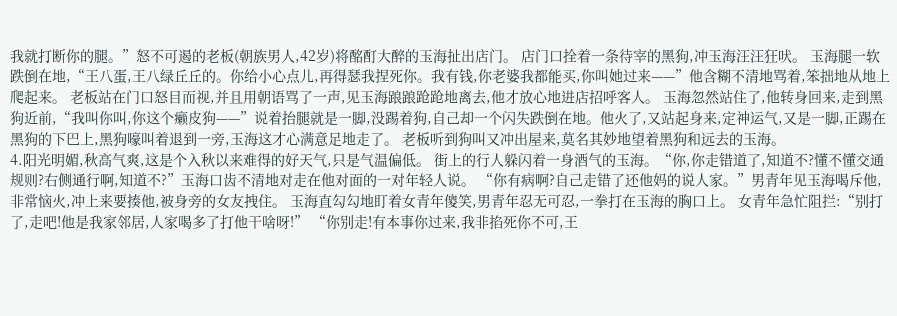我就打断你的腿。”怒不可遏的老板(朝族男人,42岁)将酩酊大醉的玉海扯出店门。 店门口拴着一条待宰的黑狗,冲玉海汪汪狂吠。 玉海腿一软跌倒在地,“王八蛋,王八绿丘丘的。你给小心点儿,再得瑟我捏死你。我有钱,你老婆我都能买,你叫她过来——”他含糊不清地骂着,笨拙地从地上爬起来。 老板站在门口怒目而视,并且用朝语骂了一声,见玉海踉踉跄跄地离去,他才放心地进店招呼客人。 玉海忽然站住了,他转身回来,走到黑狗近前,“我叫你叫,你这个癞皮狗——”说着抬腿就是一脚,没踢着狗,自己却一个闪失跌倒在地。他火了,又站起身来,定神运气,又是一脚,正踢在黑狗的下巴上,黑狗嚎叫着退到一旁,玉海这才心满意足地走了。 老板听到狗叫又冲出屋来,莫名其妙地望着黑狗和远去的玉海。
4.阳光明媚,秋高气爽,这是个入秋以来难得的好天气,只是气温偏低。 街上的行人躲闪着一身酒气的玉海。“你,你走错道了,知道不?懂不懂交通规则?右侧通行啊,知道不?”玉海口齿不清地对走在他对面的一对年轻人说。 “你有病啊?自己走错了还他妈的说人家。”男青年见玉海喝斥他,非常恼火,冲上来要揍他,被身旁的女友拽住。 玉海直勾勾地盯着女青年傻笑,男青年忍无可忍,一拳打在玉海的胸口上。 女青年急忙阻拦:“别打了,走吧!他是我家邻居,人家喝多了打他干啥呀!” “你别走!有本事你过来,我非掐死你不可,王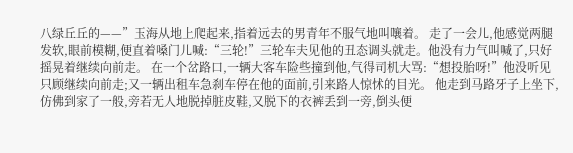八绿丘丘的——”玉海从地上爬起来,指着远去的男青年不服气地叫嚷着。 走了一会儿,他感觉两腿发软,眼前模糊,便直着嗓门儿喊:“三轮!”三轮车夫见他的丑态调头就走。他没有力气叫喊了,只好摇晃着继续向前走。 在一个岔路口,一辆大客车险些撞到他,气得司机大骂:“想投胎呀!”他没听见只顾继续向前走;又一辆出租车急刹车停在他的面前,引来路人惊怵的目光。 他走到马路牙子上坐下,仿佛到家了一般,旁若无人地脱掉脏皮鞋,又脱下的衣裤丢到一旁,倒头便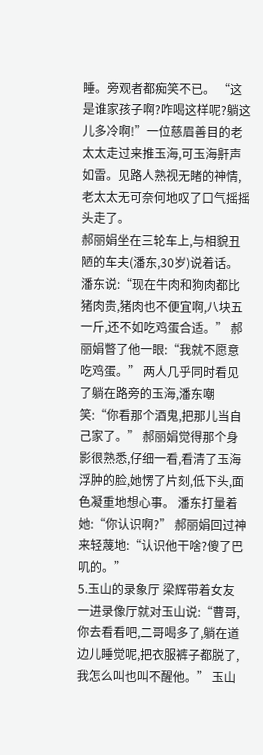睡。旁观者都痴笑不已。 “这是谁家孩子啊?咋喝这样呢?躺这儿多冷啊!”一位慈眉善目的老太太走过来推玉海,可玉海鼾声如雷。见路人熟视无睹的神情,老太太无可奈何地叹了口气摇摇头走了。
郝丽娟坐在三轮车上,与相貌丑陋的车夫(潘东,30岁)说着话。潘东说:“现在牛肉和狗肉都比猪肉贵,猪肉也不便宜啊,八块五一斤,还不如吃鸡蛋合适。” 郝丽娟瞥了他一眼:“我就不愿意吃鸡蛋。” 两人几乎同时看见了躺在路旁的玉海,潘东嘲笑:“你看那个酒鬼,把那儿当自己家了。” 郝丽娟觉得那个身影很熟悉,仔细一看,看清了玉海浮肿的脸,她愣了片刻,低下头,面色凝重地想心事。 潘东打量着她:“你认识啊?” 郝丽娟回过神来轻蔑地:“认识他干啥?傻了巴叽的。”
5.玉山的录象厅 梁辉带着女友一进录像厅就对玉山说:“曹哥,你去看看吧,二哥喝多了,躺在道边儿睡觉呢,把衣服裤子都脱了,我怎么叫也叫不醒他。” 玉山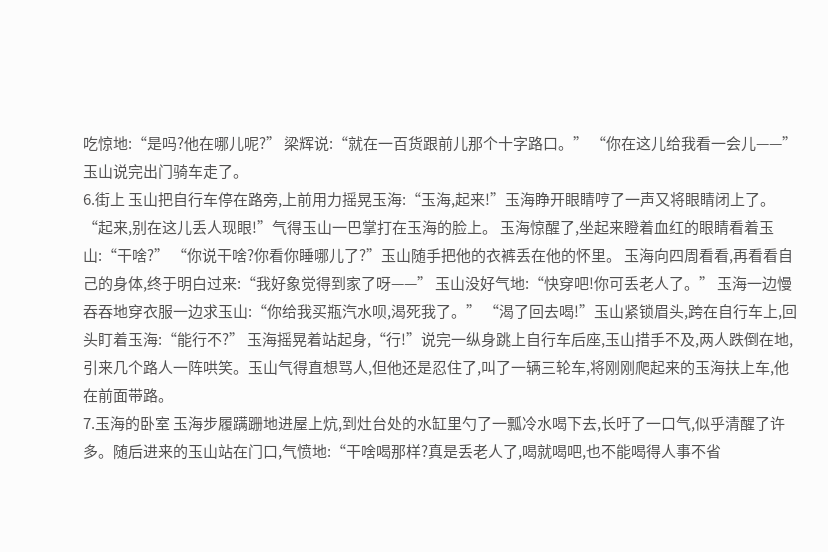吃惊地:“是吗?他在哪儿呢?” 梁辉说:“就在一百货跟前儿那个十字路口。” “你在这儿给我看一会儿——”玉山说完出门骑车走了。
6.街上 玉山把自行车停在路旁,上前用力摇晃玉海:“玉海,起来!”玉海睁开眼睛哼了一声又将眼睛闭上了。“起来,别在这儿丢人现眼!”气得玉山一巴掌打在玉海的脸上。 玉海惊醒了,坐起来瞪着血红的眼睛看着玉山:“干啥?” “你说干啥?你看你睡哪儿了?”玉山随手把他的衣裤丢在他的怀里。 玉海向四周看看,再看看自己的身体,终于明白过来:“我好象觉得到家了呀——” 玉山没好气地:“快穿吧!你可丢老人了。” 玉海一边慢吞吞地穿衣服一边求玉山:“你给我买瓶汽水呗,渴死我了。” “渴了回去喝!”玉山紧锁眉头,跨在自行车上,回头盯着玉海:“能行不?” 玉海摇晃着站起身,“行!”说完一纵身跳上自行车后座,玉山措手不及,两人跌倒在地,引来几个路人一阵哄笑。玉山气得直想骂人,但他还是忍住了,叫了一辆三轮车,将刚刚爬起来的玉海扶上车,他在前面带路。
7.玉海的卧室 玉海步履蹒跚地进屋上炕,到灶台处的水缸里勺了一瓢冷水喝下去,长吁了一口气,似乎清醒了许多。随后进来的玉山站在门口,气愤地:“干啥喝那样?真是丢老人了,喝就喝吧,也不能喝得人事不省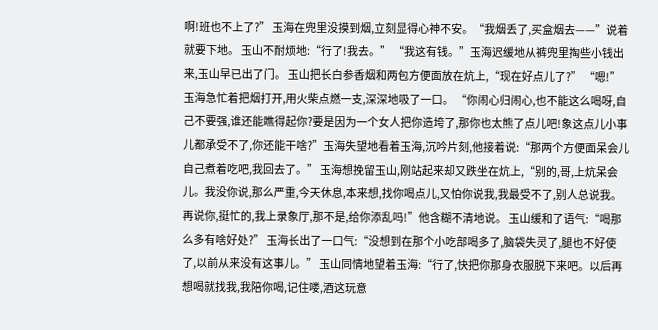啊!班也不上了?” 玉海在兜里没摸到烟,立刻显得心神不安。“我烟丢了,买盒烟去——”说着就要下地。 玉山不耐烦地:“行了!我去。” “我这有钱。”玉海迟缓地从裤兜里掏些小钱出来,玉山早已出了门。 玉山把长白参香烟和两包方便面放在炕上,“现在好点儿了?” “嗯!”玉海急忙着把烟打开,用火柴点燃一支,深深地吸了一口。 “你闹心归闹心,也不能这么喝呀,自己不要强,谁还能瞧得起你?要是因为一个女人把你造垮了,那你也太熊了点儿吧!象这点儿小事儿都承受不了,你还能干啥?”玉海失望地看着玉海,沉吟片刻,他接着说:“那两个方便面呆会儿自己煮着吃吧,我回去了。” 玉海想挽留玉山,刚站起来却又跌坐在炕上,“别的,哥,上炕呆会儿。我没你说,那么严重,今天休息,本来想,找你喝点儿,又怕你说我,我最受不了,别人总说我。再说你,挺忙的,我上录象厅,那不是,给你添乱吗!”他含糊不清地说。 玉山缓和了语气:“喝那么多有啥好处?” 玉海长出了一口气:“没想到在那个小吃部喝多了,脑袋失灵了,腿也不好使了,以前从来没有这事儿。” 玉山同情地望着玉海:“行了,快把你那身衣服脱下来吧。以后再想喝就找我,我陪你喝,记住喽,酒这玩意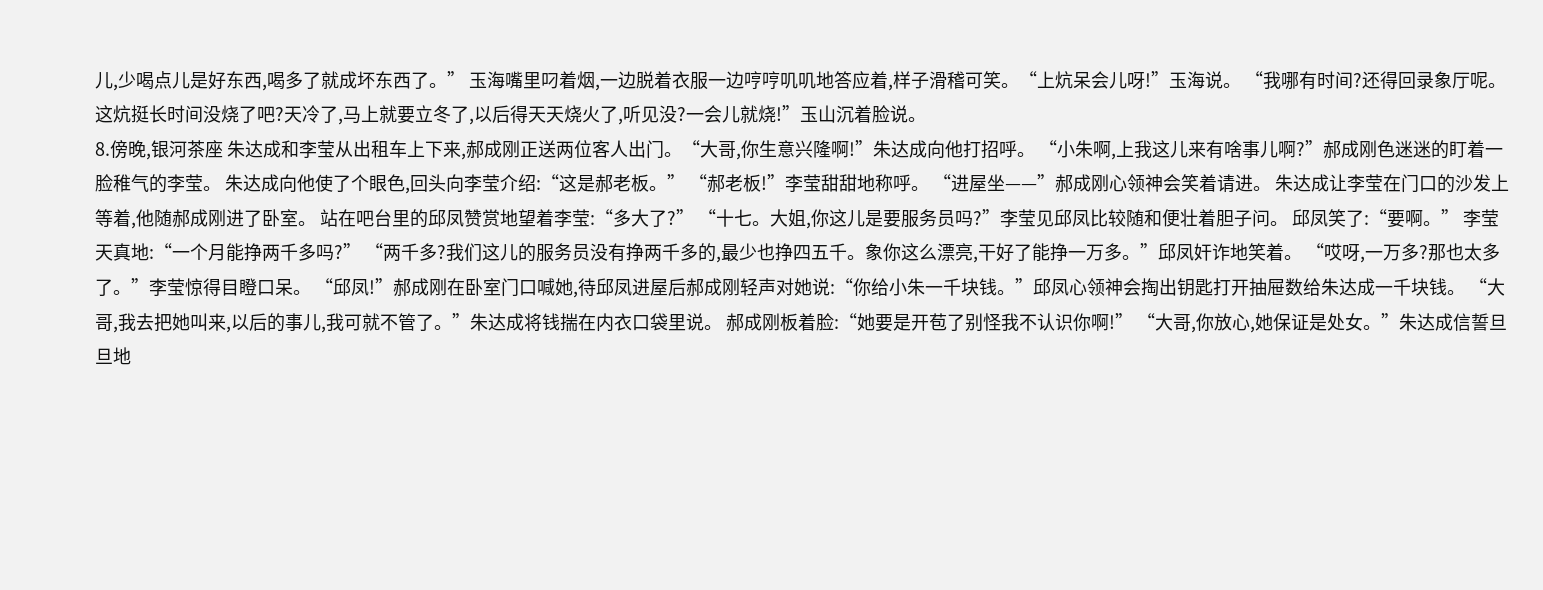儿,少喝点儿是好东西,喝多了就成坏东西了。” 玉海嘴里叼着烟,一边脱着衣服一边哼哼叽叽地答应着,样子滑稽可笑。“上炕呆会儿呀!”玉海说。 “我哪有时间?还得回录象厅呢。这炕挺长时间没烧了吧?天冷了,马上就要立冬了,以后得天天烧火了,听见没?一会儿就烧!”玉山沉着脸说。
8.傍晚,银河茶座 朱达成和李莹从出租车上下来,郝成刚正送两位客人出门。“大哥,你生意兴隆啊!”朱达成向他打招呼。 “小朱啊,上我这儿来有啥事儿啊?”郝成刚色迷迷的盯着一脸稚气的李莹。 朱达成向他使了个眼色,回头向李莹介绍:“这是郝老板。” “郝老板!”李莹甜甜地称呼。 “进屋坐——”郝成刚心领神会笑着请进。 朱达成让李莹在门口的沙发上等着,他随郝成刚进了卧室。 站在吧台里的邱凤赞赏地望着李莹:“多大了?” “十七。大姐,你这儿是要服务员吗?”李莹见邱凤比较随和便壮着胆子问。 邱凤笑了:“要啊。” 李莹天真地:“一个月能挣两千多吗?” “两千多?我们这儿的服务员没有挣两千多的,最少也挣四五千。象你这么漂亮,干好了能挣一万多。”邱凤奸诈地笑着。 “哎呀,一万多?那也太多了。”李莹惊得目瞪口呆。 “邱凤!”郝成刚在卧室门口喊她,待邱凤进屋后郝成刚轻声对她说:“你给小朱一千块钱。”邱凤心领神会掏出钥匙打开抽屉数给朱达成一千块钱。 “大哥,我去把她叫来,以后的事儿,我可就不管了。”朱达成将钱揣在内衣口袋里说。 郝成刚板着脸:“她要是开苞了别怪我不认识你啊!” “大哥,你放心,她保证是处女。”朱达成信誓旦旦地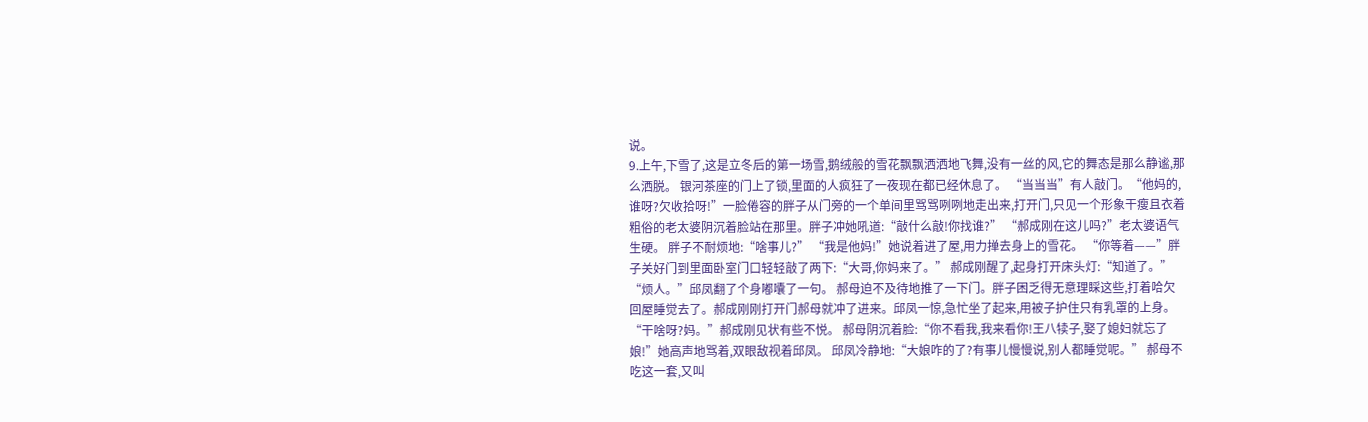说。
9.上午,下雪了,这是立冬后的第一场雪,鹅绒般的雪花飘飘洒洒地飞舞,没有一丝的风,它的舞态是那么静谧,那么洒脱。 银河茶座的门上了锁,里面的人疯狂了一夜现在都已经休息了。 “当当当”有人敲门。“他妈的,谁呀?欠收拾呀!”一脸倦容的胖子从门旁的一个单间里骂骂咧咧地走出来,打开门,只见一个形象干瘦且衣着粗俗的老太婆阴沉着脸站在那里。胖子冲她吼道:“敲什么敲!你找谁?” “郝成刚在这儿吗?”老太婆语气生硬。 胖子不耐烦地:“啥事儿?” “我是他妈!”她说着进了屋,用力掸去身上的雪花。 “你等着——”胖子关好门到里面卧室门口轻轻敲了两下:“大哥,你妈来了。” 郝成刚醒了,起身打开床头灯:“知道了。” “烦人。”邱凤翻了个身嘟囔了一句。 郝母迫不及待地推了一下门。胖子困乏得无意理睬这些,打着哈欠回屋睡觉去了。郝成刚刚打开门郝母就冲了进来。邱凤一惊,急忙坐了起来,用被子护住只有乳罩的上身。 “干啥呀?妈。”郝成刚见状有些不悦。 郝母阴沉着脸:“你不看我,我来看你!王八犊子,娶了媳妇就忘了娘!”她高声地骂着,双眼敌视着邱凤。 邱凤冷静地:“大娘咋的了?有事儿慢慢说,别人都睡觉呢。” 郝母不吃这一套,又叫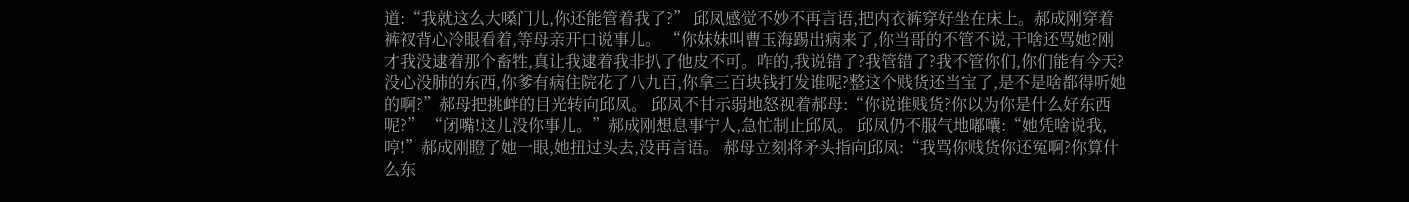道:“我就这么大嗓门儿,你还能管着我了?” 邱凤感觉不妙不再言语,把内衣裤穿好坐在床上。郝成刚穿着裤衩背心冷眼看着,等母亲开口说事儿。 “你妹妹叫曹玉海踢出病来了,你当哥的不管不说,干啥还骂她?刚才我没逮着那个畜牲,真让我逮着我非扒了他皮不可。咋的,我说错了?我管错了?我不管你们,你们能有今天?没心没肺的东西,你爹有病住院花了八九百,你拿三百块钱打发谁呢?整这个贱货还当宝了,是不是啥都得听她的啊?”郝母把挑衅的目光转向邱凤。 邱凤不甘示弱地怒视着郝母:“你说谁贱货?你以为你是什么好东西呢?” “闭嘴!这儿没你事儿。”郝成刚想息事宁人,急忙制止邱凤。 邱凤仍不服气地嘟囔:“她凭啥说我,哼!”郝成刚瞪了她一眼,她扭过头去,没再言语。 郝母立刻将矛头指向邱凤:“我骂你贱货你还冤啊?你算什么东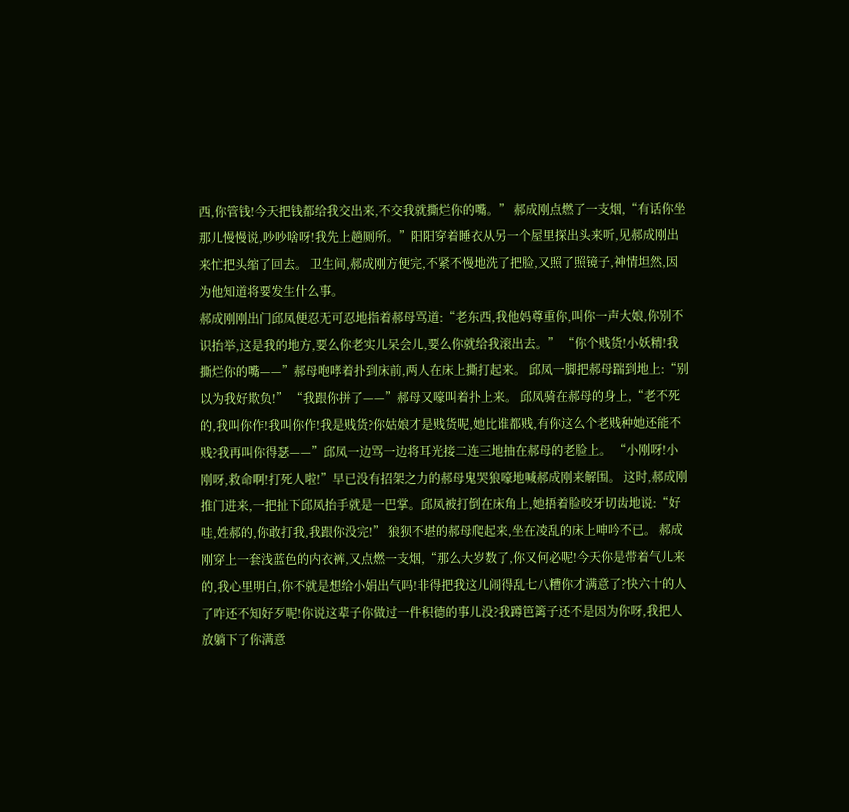西,你管钱!今天把钱都给我交出来,不交我就撕烂你的嘴。” 郝成刚点燃了一支烟,“有话你坐那儿慢慢说,吵吵啥呀!我先上趟厕所。”阳阳穿着睡衣从另一个屋里探出头来听,见郝成刚出来忙把头缩了回去。 卫生间,郝成刚方便完,不紧不慢地洗了把脸,又照了照镜子,神情坦然,因为他知道将要发生什么事。
郝成刚刚出门邱凤便忍无可忍地指着郝母骂道:“老东西,我他妈尊重你,叫你一声大娘,你别不识抬举,这是我的地方,要么你老实儿呆会儿,要么你就给我滚出去。” “你个贱货!小妖精!我撕烂你的嘴——”郝母咆哮着扑到床前,两人在床上撕打起来。 邱凤一脚把郝母踹到地上:“别以为我好欺负!” “我跟你拼了——”郝母又嚎叫着扑上来。 邱凤骑在郝母的身上,“老不死的,我叫你作!我叫你作!我是贱货?你姑娘才是贱货呢,她比谁都贱,有你这么个老贱种她还能不贱?我再叫你得瑟——”邱凤一边骂一边将耳光接二连三地抽在郝母的老脸上。 “小刚呀!小刚呀,救命啊!打死人啦!”早已没有招架之力的郝母鬼哭狼嚎地喊郝成刚来解围。 这时,郝成刚推门进来,一把扯下邱凤抬手就是一巴掌。邱凤被打倒在床角上,她捂着脸咬牙切齿地说:“好哇,姓郝的,你敢打我,我跟你没完!” 狼狈不堪的郝母爬起来,坐在凌乱的床上呻吟不已。 郝成刚穿上一套浅蓝色的内衣裤,又点燃一支烟,“那么大岁数了,你又何必呢!今天你是带着气儿来的,我心里明白,你不就是想给小娟出气吗!非得把我这儿闹得乱七八糟你才满意了?快六十的人了咋还不知好歹呢!你说这辈子你做过一件积德的事儿没?我蹲笆篱子还不是因为你呀,我把人放躺下了你满意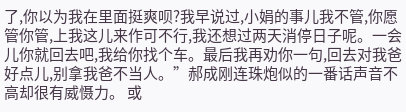了,你以为我在里面挺爽呗?我早说过,小娟的事儿我不管,你愿管你管,上我这儿来作可不行,我还想过两天消停日子呢。一会儿你就回去吧,我给你找个车。最后我再劝你一句,回去对我爸好点儿,别拿我爸不当人。”郝成刚连珠炮似的一番话声音不高却很有威慑力。 或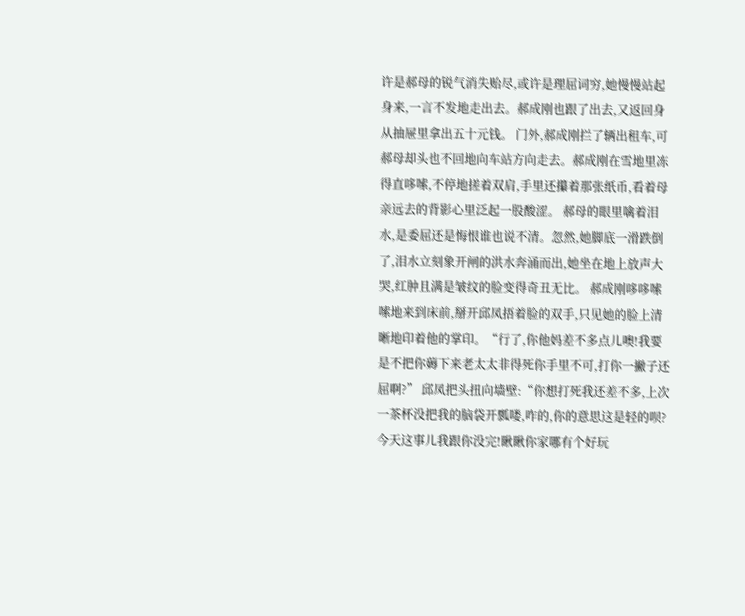许是郝母的锐气消失贻尽,或许是理屈词穷,她慢慢站起身来,一言不发地走出去。郝成刚也跟了出去,又返回身从抽屉里拿出五十元钱。 门外,郝成刚拦了辆出租车,可郝母却头也不回地向车站方向走去。郝成刚在雪地里冻得直哆嗦,不停地搓着双肩,手里还攥着那张纸币,看着母亲远去的背影心里泛起一股酸涩。 郝母的眼里噙着泪水,是委屈还是悔恨谁也说不清。忽然,她脚底一滑跌倒了,泪水立刻象开闸的洪水奔涌而出,她坐在地上放声大哭,红肿且满是皱纹的脸变得奇丑无比。 郝成刚哆哆嗦嗦地来到床前,掰开邱凤捂着脸的双手,只见她的脸上清晰地印着他的掌印。“行了,你他妈差不多点儿噢!我要是不把你薅下来老太太非得死你手里不可,打你一撇子还屈啊?” 邱凤把头扭向墙壁:“你想打死我还差不多,上次一茶杯没把我的脑袋开瓢喽,咋的,你的意思这是轻的呗?今天这事儿我跟你没完!瞅瞅你家哪有个好玩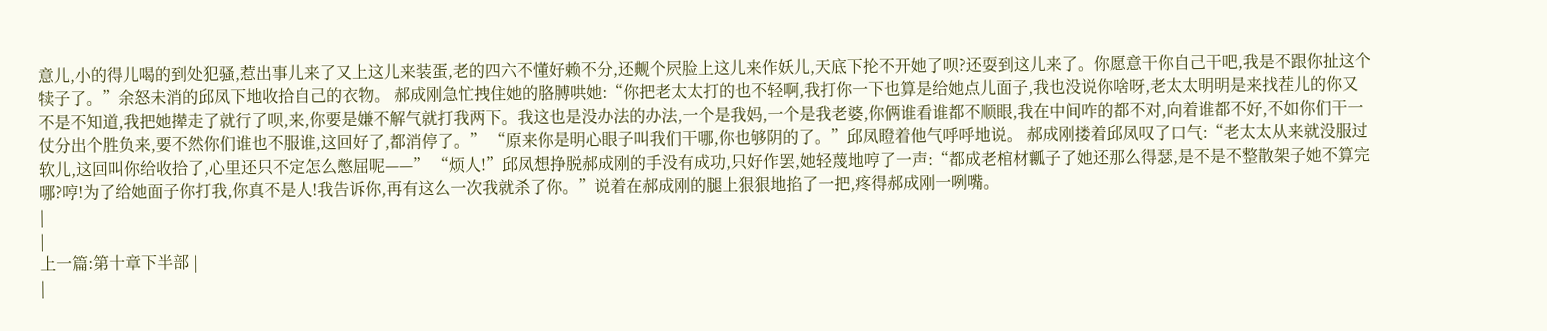意儿,小的得儿喝的到处犯骚,惹出事儿来了又上这儿来装蛋,老的四六不懂好赖不分,还觍个屄脸上这儿来作妖儿,天底下抡不开她了呗?还耍到这儿来了。你愿意干你自己干吧,我是不跟你扯这个犊子了。”余怒未消的邱凤下地收拾自己的衣物。 郝成刚急忙拽住她的胳膊哄她:“你把老太太打的也不轻啊,我打你一下也算是给她点儿面子,我也没说你啥呀,老太太明明是来找茬儿的你又不是不知道,我把她撵走了就行了呗,来,你要是嫌不解气就打我两下。我这也是没办法的办法,一个是我妈,一个是我老婆,你俩谁看谁都不顺眼,我在中间咋的都不对,向着谁都不好,不如你们干一仗分出个胜负来,要不然你们谁也不服谁,这回好了,都消停了。” “原来你是明心眼子叫我们干哪,你也够阴的了。”邱凤瞪着他气呼呼地说。 郝成刚搂着邱凤叹了口气:“老太太从来就没服过软儿,这回叫你给收拾了,心里还只不定怎么憋屈呢——” “烦人!”邱凤想挣脱郝成刚的手没有成功,只好作罢,她轻蔑地哼了一声:“都成老棺材瓤子了她还那么得瑟,是不是不整散架子她不算完哪?哼!为了给她面子你打我,你真不是人!我告诉你,再有这么一次我就杀了你。”说着在郝成刚的腿上狠狠地掐了一把,疼得郝成刚一咧嘴。
|
|
上一篇:第十章下半部 |
|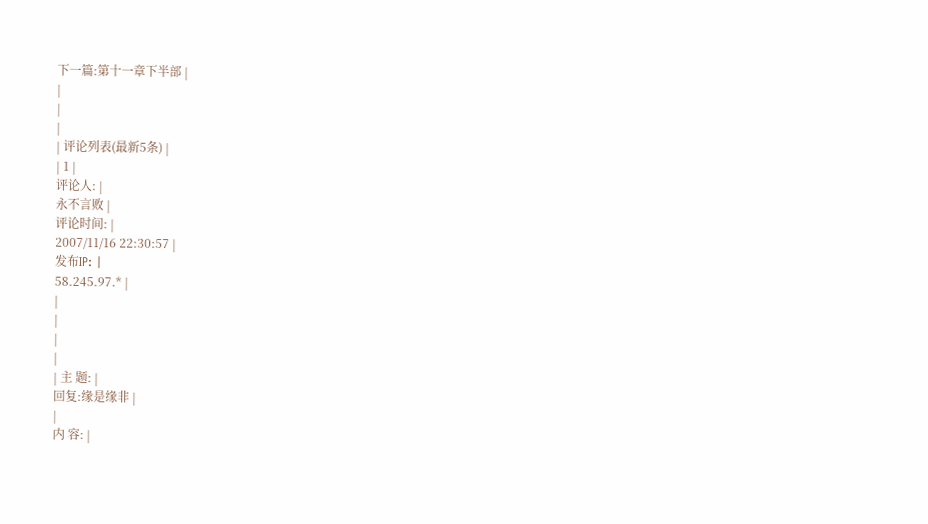下一篇:第十一章下半部 |
|
|
|
| 评论列表(最新5条) |
| 1 |
评论人: |
永不言败 |
评论时间: |
2007/11/16 22:30:57 |
发布IP: |
58.245.97.* |
|
|
|
|
| 主 题: |
回复:缘是缘非 |
|
内 容: |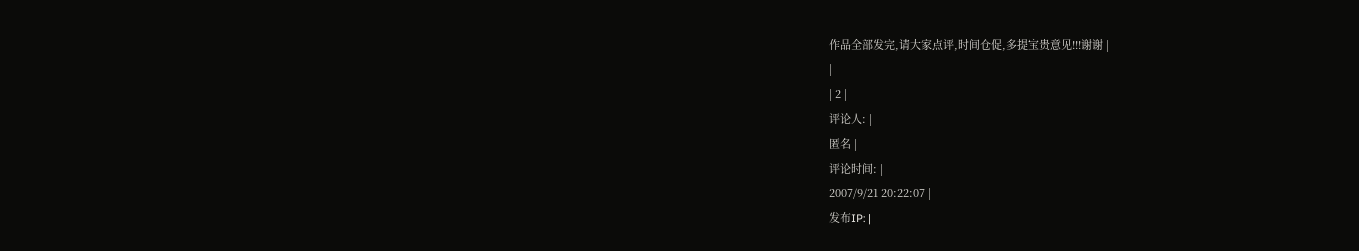作品全部发完,请大家点评,时间仓促,多提宝贵意见!!!谢谢 |
|
| 2 |
评论人: |
匿名 |
评论时间: |
2007/9/21 20:22:07 |
发布IP: |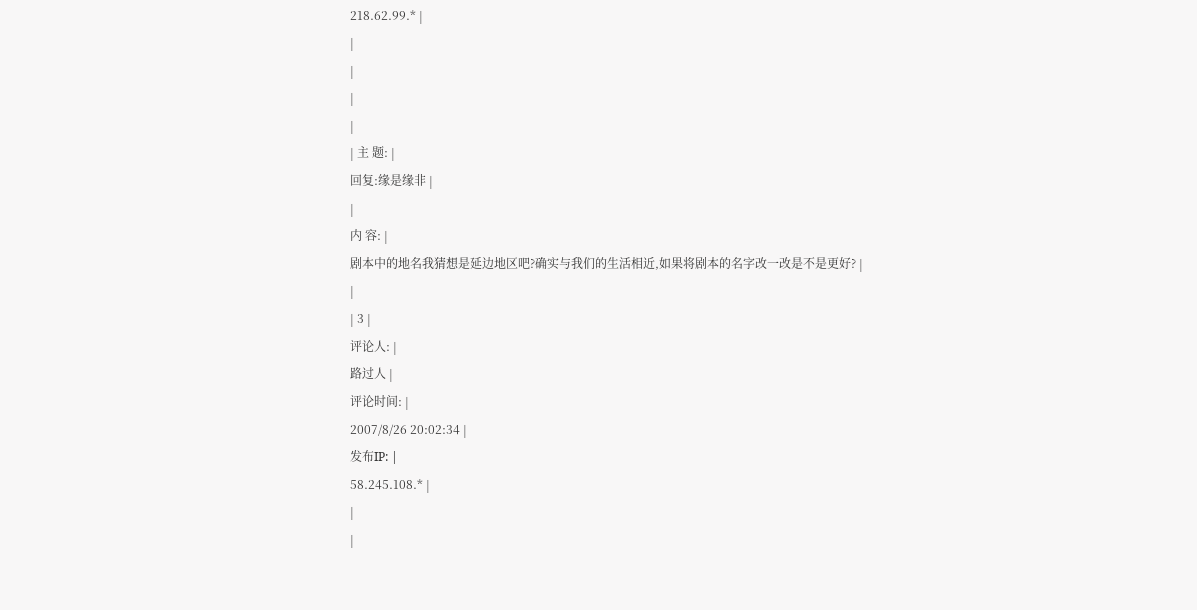218.62.99.* |
|
|
|
|
| 主 题: |
回复:缘是缘非 |
|
内 容: |
剧本中的地名我猜想是延边地区吧?确实与我们的生活相近,如果将剧本的名字改一改是不是更好? |
|
| 3 |
评论人: |
路过人 |
评论时间: |
2007/8/26 20:02:34 |
发布IP: |
58.245.108.* |
|
|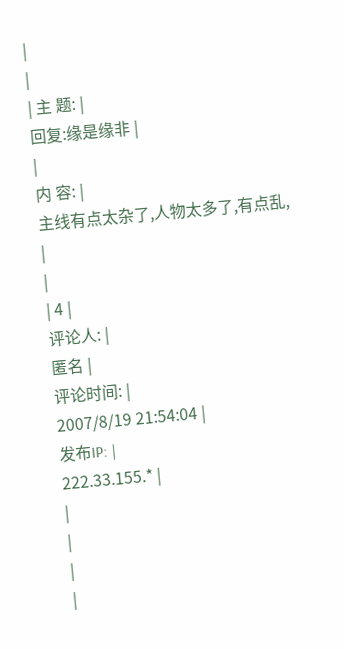|
|
| 主 题: |
回复:缘是缘非 |
|
内 容: |
主线有点太杂了,人物太多了,有点乱,
|
|
| 4 |
评论人: |
匿名 |
评论时间: |
2007/8/19 21:54:04 |
发布IP: |
222.33.155.* |
|
|
|
|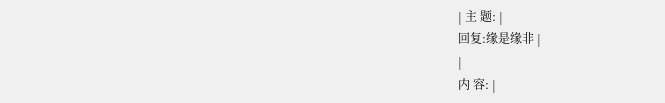| 主 题: |
回复:缘是缘非 |
|
内 容: |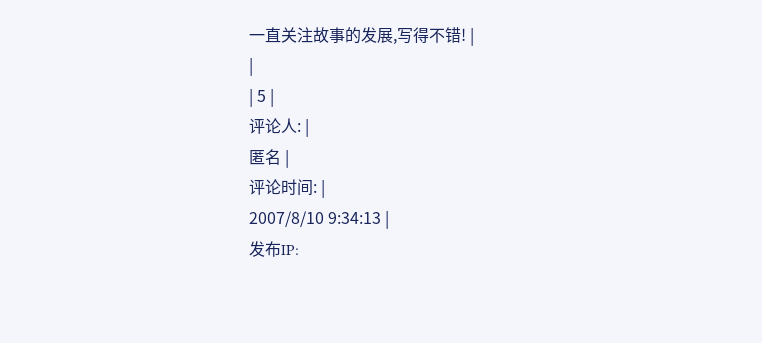一直关注故事的发展,写得不错! |
|
| 5 |
评论人: |
匿名 |
评论时间: |
2007/8/10 9:34:13 |
发布IP: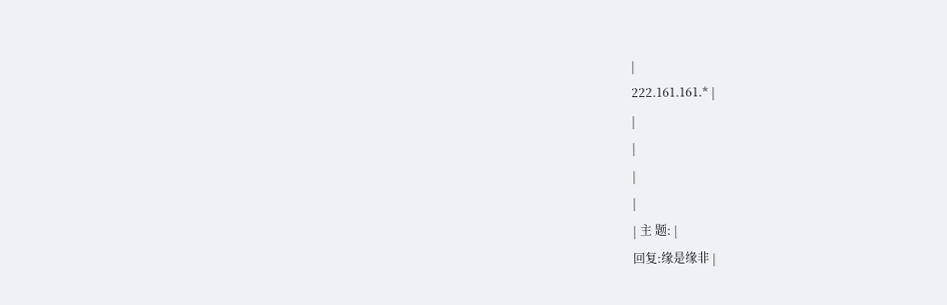|
222.161.161.* |
|
|
|
|
| 主 题: |
回复:缘是缘非 |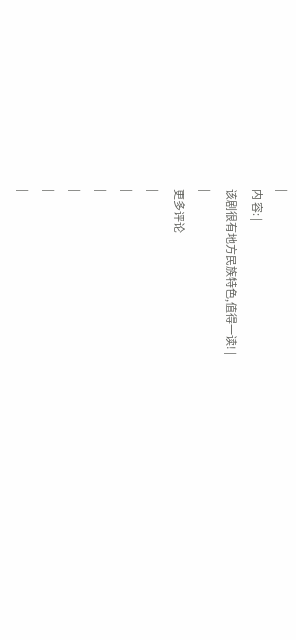|
内 容: |
该剧很有地方民族特色,值得一读! |
|
更多评论
|
|
|
|
|
|